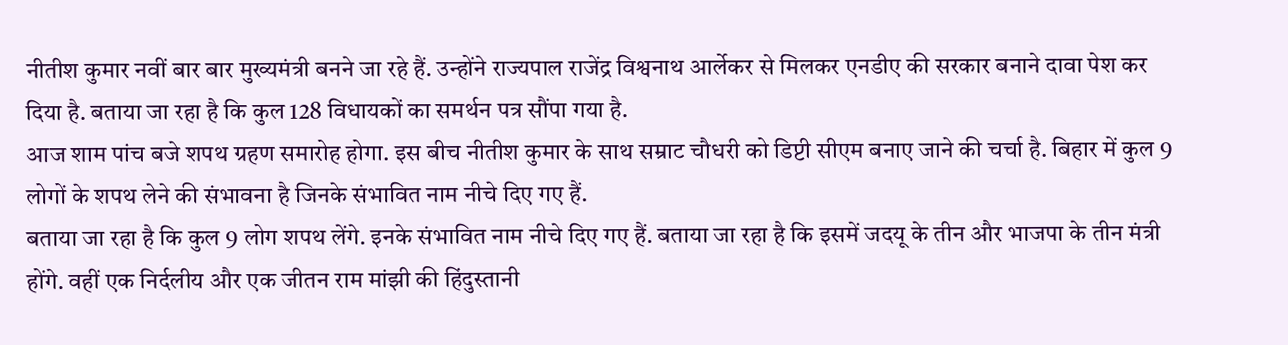नीतीश कुमार नवीं बार बार मुख्यमंत्री बनने जा रहे हैं. उन्होंने राज्यपाल राजेंद्र विश्वनाथ आर्लेकर से मिलकर एनडीए की सरकार बनाने दावा पेश कर दिया है. बताया जा रहा है कि कुल 128 विधायकों का समर्थन पत्र सौंपा गया है.
आज शाम पांच बजे शपथ ग्रहण समारोह होगा. इस बीच नीतीश कुमार के साथ सम्राट चौधरी को डिप्टी सीएम बनाए जाने की चर्चा है. बिहार में कुल 9 लोगों के शपथ लेने की संभावना है जिनके संभावित नाम नीचे दिए गए हैं.
बताया जा रहा है कि कुल 9 लोग शपथ लेंगे. इनके संभावित नाम नीचे दिए गए हैं. बताया जा रहा है कि इसमें जदयू के तीन और भाजपा के तीन मंत्री होंगे. वहीं एक निर्दलीय और एक जीतन राम मांझी की हिंदुस्तानी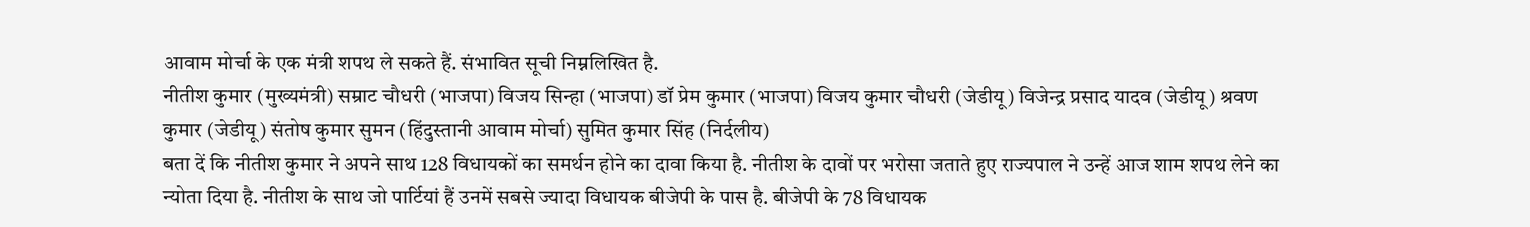आवाम मोर्चा के एक मंत्री शपथ ले सकते हैं. संभावित सूची निम्नलिखित है.
नीतीश कुमार (मुख्यमंत्री) सम्राट चौधरी (भाजपा) विजय सिन्हा (भाजपा) डॉ प्रेम कुमार (भाजपा) विजय कुमार चौधरी (जेडीयू) विजेन्द्र प्रसाद यादव (जेडीयू) श्रवण कुमार (जेडीयू) संतोष कुमार सुमन (हिंदुस्तानी आवाम मोर्चा) सुमित कुमार सिंह (निर्दलीय)
बता दें कि नीतीश कुमार ने अपने साथ 128 विधायकों का समर्थन होने का दावा किया है. नीतीश के दावों पर भरोसा जताते हुए राज्यपाल ने उन्हें आज शाम शपथ लेने का न्योता दिया है. नीतीश के साथ जो पार्टियां हैं उनमें सबसे ज्यादा विधायक बीजेपी के पास है. बीजेपी के 78 विधायक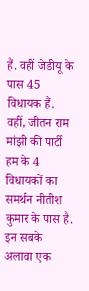हैं. वहीं जेडीयू के पास 45 विधायक हैं.
वहीं, जीतन राम मांझी की पार्टी हम के 4 विधायकों का समर्थन नीतीश कुमार के पास है. इन सबके अलावा एक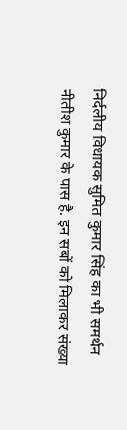निर्दलीय विधायक सुमित कुमार सिंह का भी समर्थन नीतीश कुमार के पास है. इन सबों को मिलाकर संख्या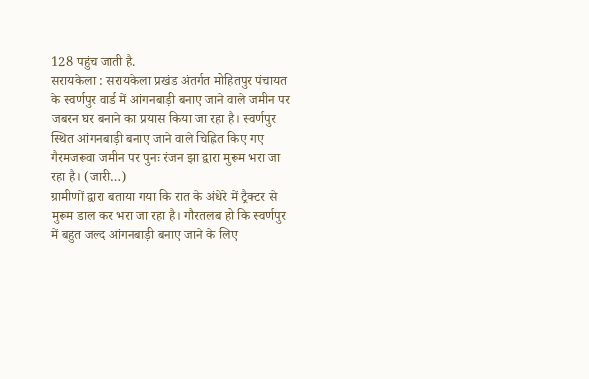128 पहुंच जाती है.
सरायकेला : सरायकेला प्रखंड अंतर्गत मोहितपुर पंचायत के स्वर्णपुर वार्ड में आंगनबाड़ी बनाए जाने वाले जमीन पर जबरन घर बनाने का प्रयास किया जा रहा है। स्वर्णपुर स्थित आंगनबाड़ी बनाए जाने वाले चिह्नित किए गए गैरमजरूवा जमीन पर पुनः रंजन झा द्वारा मुरूम भरा जा रहा है। (जारी…)
ग्रामीणों द्वारा बताया गया कि रात के अंधेरे में ट्रैक्टर से मुरूम डाल कर भरा जा रहा है। गौरतलब हो कि स्वर्णपुर में बहुत जल्द आंगनबाड़ी बनाए जाने के लिए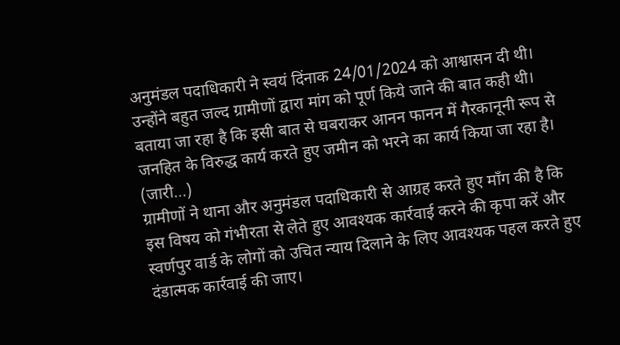अनुमंडल पदाधिकारी ने स्वयं दिंनाक 24/01/2024 को आश्वासन दी थी। उन्होंने बहुत जल्द ग्रामीणों द्वारा मांग को पूर्ण किये जाने की बात कही थी। बताया जा रहा है कि इसी बात से घबराकर आनन फानन में गैरकानूनी रूप से जनहित के विरुद्ध कार्य करते हुए जमीन को भरने का कार्य किया जा रहा है। (जारी…)
ग्रामीणों ने थाना और अनुमंडल पदाधिकारी से आग्रह करते हुए माँग की है कि इस विषय को गंभीरता से लेते हुए आवश्यक कार्रवाई करने की कृपा करें और स्वर्णपुर वार्ड के लोगों को उचित न्याय दिलाने के लिए आवश्यक पहल करते हुए दंडात्मक कार्रवाई की जाए।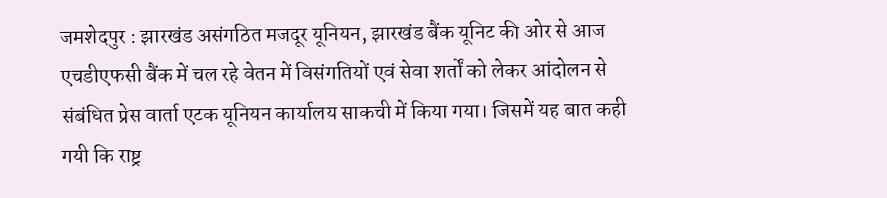जमशेदपुर : झारखंड असंगठित मजदूर यूनियन, झारखंड बैंक यूनिट की ओर से आज एचडीएफसी बैंक में चल रहे वेतन में विसंगतियों एवं सेवा शर्तों को लेकर आंदोलन से संबंधित प्रेस वार्ता एटक यूनियन कार्यालय साकची में किया गया। जिसमें यह बात कही गयी कि राष्ट्र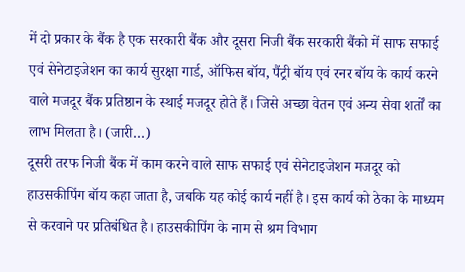में दो प्रकार के बैंक है एक सरकारी बैंक और दूसरा निजी बैंक सरकारी बैंको में साफ सफाई एवं सेनेटाइजेशन का कार्य सुरक्षा गार्ड, ऑफिस बॉय, पैंट्री बॉय एवं रनर बॉय के कार्य करने वाले मजदूर बैंक प्रतिष्ठान के स्थाई मजदूर होते हैं। जिसे अच्छा वेतन एवं अन्य सेवा शर्तों का लाभ मिलता है। (जारी…)
दूसरी तरफ निजी बैंक में काम करने वाले साफ सफाई एवं सेनेटाइजेशन मजदूर को हाउसकीपिंग बॉय कहा जाता है, जबकि यह कोई कार्य नहीं है। इस कार्य को ठेका के माध्यम से करवाने पर प्रतिबंधित है। हाउसकीपिंग के नाम से श्रम विभाग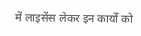में लाइसेंस लेकर इन कार्यों को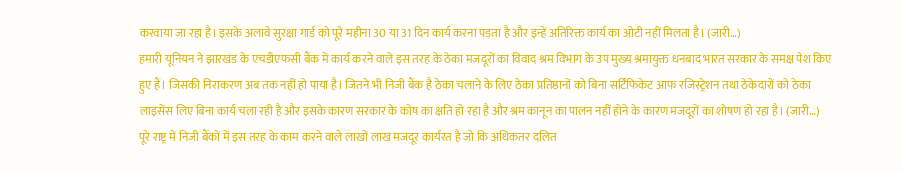करवाया जा रहा है। इसके अलावे सुरक्षा गार्ड को पूरे महीना 30 या 31 दिन कार्य करना पड़ता है और इन्हें अतिरिक्त कार्य का ओटी नहीं मिलता है। (जारी…)
हमारी यूनियन ने झारखंड के एचडीएफसी बैंक में कार्य करने वाले इस तरह के ठेका मजदूरों का विवाद श्रम विभाग के उप मुख्य श्रमायुक्त धनबाद भारत सरकार के समक्ष पेश किए हुए हैं। जिसकी निराकरण अब तक नहीं हो पाया है। जितने भी निजी बैंक है ठेका चलाने के लिए ठेका प्रतिष्ठानों को बिना सर्टिफिकेट आफ रजिस्ट्रेशन तथा ठेकेदारों को ठेका लाइसेंस लिए बिना कार्य चला रही है और इसके कारण सरकार के कोष का क्षति हो रहा है और श्रम कानून का पालन नहीं होने के कारण मजदूरों का शोषण हो रहा है। (जारी…)
पूरे राष्ट्र में निजी बैंकों में इस तरह के काम करने वाले लाखों लाख मजदूर कार्यरत है जो कि अधिकतर दलित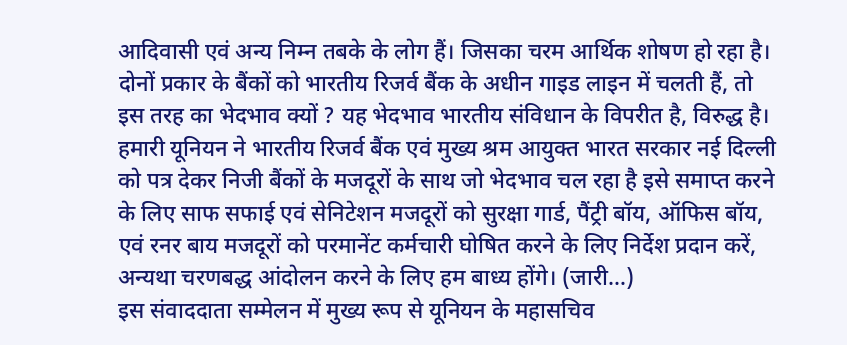आदिवासी एवं अन्य निम्न तबके के लोग हैं। जिसका चरम आर्थिक शोषण हो रहा है। दोनों प्रकार के बैंकों को भारतीय रिजर्व बैंक के अधीन गाइड लाइन में चलती हैं, तो इस तरह का भेदभाव क्यों ? यह भेदभाव भारतीय संविधान के विपरीत है, विरुद्ध है। हमारी यूनियन ने भारतीय रिजर्व बैंक एवं मुख्य श्रम आयुक्त भारत सरकार नई दिल्ली को पत्र देकर निजी बैंकों के मजदूरों के साथ जो भेदभाव चल रहा है इसे समाप्त करने के लिए साफ सफाई एवं सेनिटेशन मजदूरों को सुरक्षा गार्ड, पैंट्री बॉय, ऑफिस बॉय, एवं रनर बाय मजदूरों को परमानेंट कर्मचारी घोषित करने के लिए निर्देश प्रदान करें, अन्यथा चरणबद्ध आंदोलन करने के लिए हम बाध्य होंगे। (जारी…)
इस संवाददाता सम्मेलन में मुख्य रूप से यूनियन के महासचिव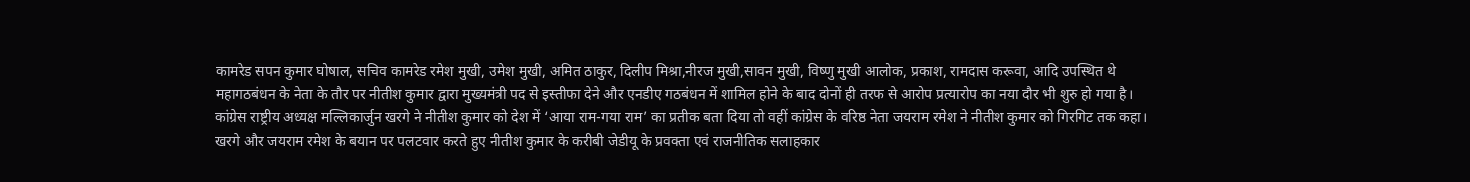कामरेड सपन कुमार घोषाल, सचिव कामरेड रमेश मुखी, उमेश मुखी, अमित ठाकुर, दिलीप मिश्रा,नीरज मुखी,सावन मुखी, विष्णु मुखी आलोक, प्रकाश, रामदास करूवा, आदि उपस्थित थे
महागठबंधन के नेता के तौर पर नीतीश कुमार द्वारा मुख्यमंत्री पद से इस्तीफा देने और एनडीए गठबंधन में शामिल होने के बाद दोनों ही तरफ से आरोप प्रत्यारोप का नया दौर भी शुरु हो गया है।
कांग्रेस राष्ट्रीय अध्यक्ष मल्लिकार्जुन खरगे ने नीतीश कुमार को देश में ‘आया राम-गया राम’ का प्रतीक बता दिया तो वहीं कांग्रेस के वरिष्ठ नेता जयराम रमेश ने नीतीश कुमार को गिरगिट तक कहा।
खरगे और जयराम रमेश के बयान पर पलटवार करते हुए नीतीश कुमार के करीबी जेडीयू के प्रवक्ता एवं राजनीतिक सलाहकार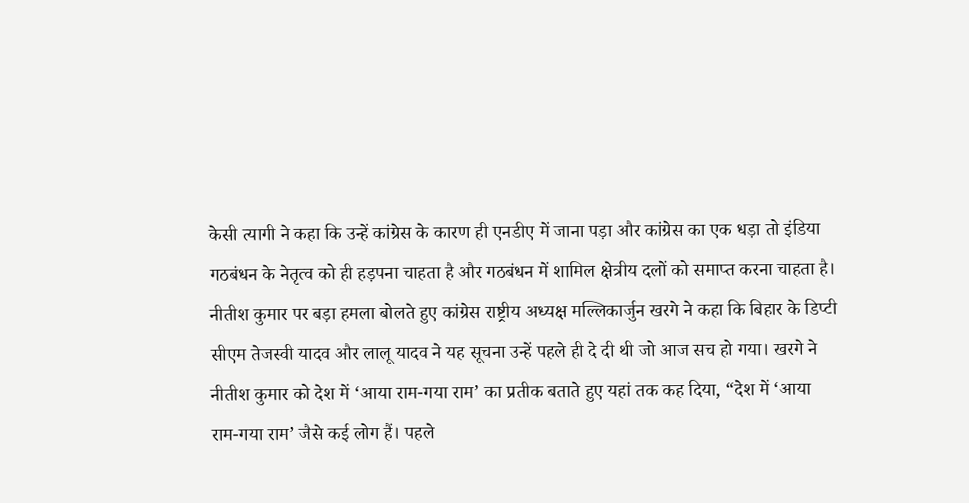केसी त्यागी ने कहा कि उन्हें कांग्रेस के कारण ही एनडीए में जाना पड़ा और कांग्रेस का एक धड़ा तो इंडिया गठबंधन के नेतृत्व को ही हड़पना चाहता है और गठबंधन में शामिल क्षेत्रीय दलों को समाप्त करना चाहता है।
नीतीश कुमार पर बड़ा हमला बोलते हुए कांग्रेस राष्ट्रीय अध्यक्ष मल्लिकार्जुन खरगे ने कहा कि बिहार के डिप्टी सीएम तेजस्वी यादव और लालू यादव ने यह सूचना उन्हें पहले ही दे दी थी जो आज सच हो गया। खरगे ने नीतीश कुमार को देश में ‘आया राम-गया राम’ का प्रतीक बताते हुए यहां तक कह दिया, “देश में ‘आया राम-गया राम’ जैसे कई लोग हैं। पहले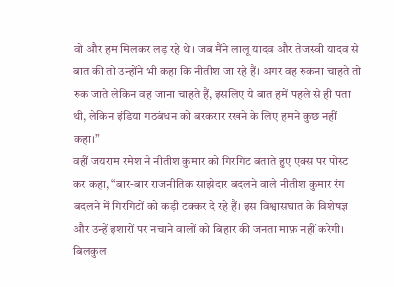वो और हम मिलकर लड़ रहे थे। जब मैंने लालू यादव और तेजस्वी यादव से बात की तो उन्होंने भी कहा कि नीतीश जा रहे हैं। अगर वह रुकना चाहते तो रुक जाते लेकिन वह जाना चाहते हैं, इसलिए ये बात हमें पहले से ही पता थी, लेकिन इंडिया गठबंधन को बरकरार रखने के लिए हमने कुछ नहीं कहा।”
वहीं जयराम रमेश ने नीतीश कुमार को गिरगिट बताते हुए एक्स पर पोस्ट कर कहा, “बार-बार राजनीतिक साझेदार बदलने वाले नीतीश कुमार रंग बदलने में गिरगिटों को कड़ी टक्कर दे रहे हैं। इस विश्वासघात के विशेषज्ञ और उन्हें इशारों पर नचाने वालों को बिहार की जनता माफ़ नहीं करेगी। बिलकुल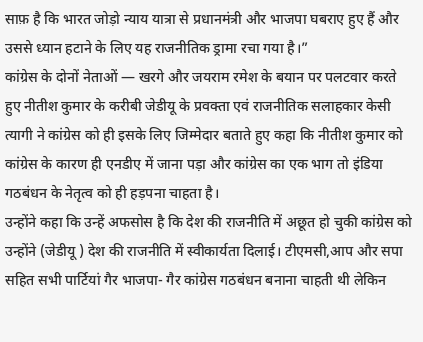साफ़ है कि भारत जोड़ो न्याय यात्रा से प्रधानमंत्री और भाजपा घबराए हुए हैं और उससे ध्यान हटाने के लिए यह राजनीतिक ड्रामा रचा गया है।”
कांग्रेस के दोनों नेताओं — खरगे और जयराम रमेश के बयान पर पलटवार करते हुए नीतीश कुमार के करीबी जेडीयू के प्रवक्ता एवं राजनीतिक सलाहकार केसी त्यागी ने कांग्रेस को ही इसके लिए जिम्मेदार बताते हुए कहा कि नीतीश कुमार को कांग्रेस के कारण ही एनडीए में जाना पड़ा और कांग्रेस का एक भाग तो इंडिया गठबंधन के नेतृत्व को ही हड़पना चाहता है।
उन्होंने कहा कि उन्हें अफसोस है कि देश की राजनीति में अछूत हो चुकी कांग्रेस को उन्होंने (जेडीयू ) देश की राजनीति में स्वीकार्यता दिलाई। टीएमसी,आप और सपा सहित सभी पार्टियां गैर भाजपा- गैर कांग्रेस गठबंधन बनाना चाहती थी लेकिन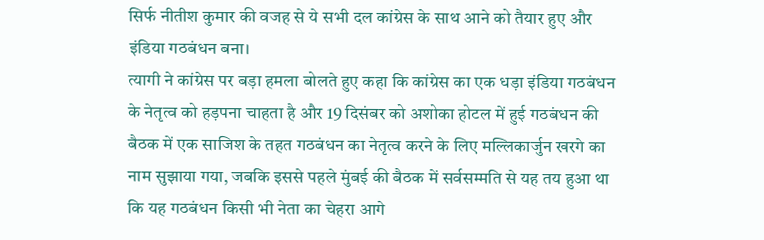सिर्फ नीतीश कुमार की वजह से ये सभी दल कांग्रेस के साथ आने को तैयार हुए और इंडिया गठबंधन बना।
त्यागी ने कांग्रेस पर बड़ा हमला बोलते हुए कहा कि कांग्रेस का एक धड़ा इंडिया गठबंधन के नेतृत्व को हड़पना चाहता है और 19 दिसंबर को अशोका होटल में हुई गठबंधन की बैठक में एक साजिश के तहत गठबंधन का नेतृत्व करने के लिए मल्लिकार्जुन खरगे का नाम सुझाया गया, जबकि इससे पहले मुंबई की बैठक में सर्वसम्मति से यह तय हुआ था कि यह गठबंधन किसी भी नेता का चेहरा आगे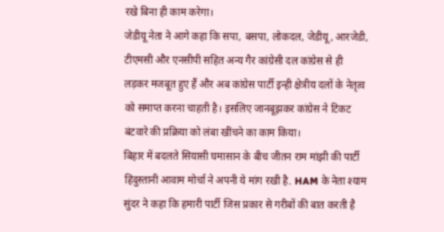रखे बिना ही काम करेगा।
जेडीयू नेता ने आगे कहा कि सपा, बसपा, लोकदल, जेडीयू, आरजेडी, टीएमसी और एनसीपी सहित अन्य गैर कांग्रेसी दल कांग्रेस से ही लड़कर मजबूत हुए हैं और अब कांग्रेस पार्टी इन्ही क्षेत्रीय दलों के नेतृत्व को समाप्त करना चाहती है। इसलिए जानबूझकर कांग्रेस ने टिकट बंटवारे की प्रक्रिया को लंबा खींचने का काम किया।
बिहार में बदलते सियासी घमासान के बीच जीतन राम मांझी की पार्टी हिंदुस्तानी आवाम मोर्चा ने अपनी ये मांग रखी है. HAM के नेता श्याम सुंदर ने कहा कि हमारी पार्टी जिस प्रकार से गरीबों की बात करती है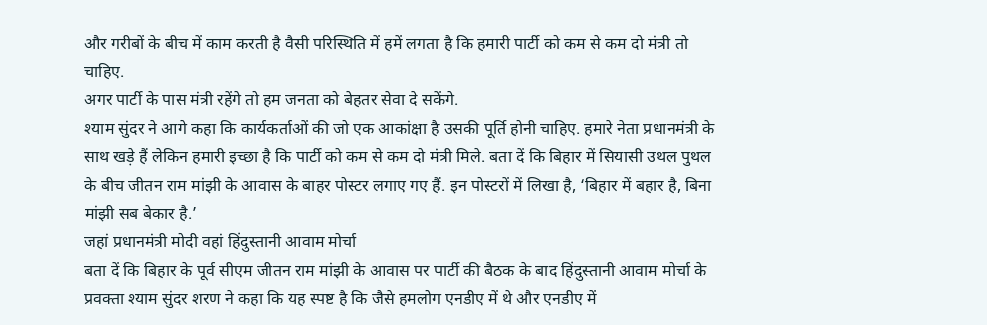और गरीबों के बीच में काम करती है वैसी परिस्थिति में हमें लगता है कि हमारी पार्टी को कम से कम दो मंत्री तो चाहिए.
अगर पार्टी के पास मंत्री रहेंगे तो हम जनता को बेहतर सेवा दे सकेंगे.
श्याम सुंदर ने आगे कहा कि कार्यकर्ताओं की जो एक आकांक्षा है उसकी पूर्ति होनी चाहिए. हमारे नेता प्रधानमंत्री के साथ खड़े हैं लेकिन हमारी इच्छा है कि पार्टी को कम से कम दो मंत्री मिले. बता दें कि बिहार में सियासी उथल पुथल के बीच जीतन राम मांझी के आवास के बाहर पोस्टर लगाए गए हैं. इन पोस्टरों में लिखा है, ‘बिहार में बहार है, बिना मांझी सब बेकार है.’
जहां प्रधानमंत्री मोदी वहां हिंदुस्तानी आवाम मोर्चा
बता दें कि बिहार के पूर्व सीएम जीतन राम मांझी के आवास पर पार्टी की बैठक के बाद हिंदुस्तानी आवाम मोर्चा के प्रवक्ता श्याम सुंदर शरण ने कहा कि यह स्पष्ट है कि जैसे हमलोग एनडीए में थे और एनडीए में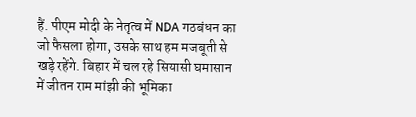हैं. पीएम मोदी के नेतृत्व में NDA गठबंधन का जो फैसला होगा, उसके साथ हम मजबूती से खड़े रहेंगे. बिहार में चल रहे सियासी घमासान में जीतन राम मांझी की भूमिका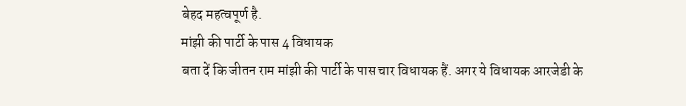बेहद महत्वपूर्ण है.
मांझी की पार्टी के पास 4 विधायक
बता दें कि जीतन राम मांझी की पार्टी के पास चार विधायक हैं. अगर ये विधायक आरजेडी के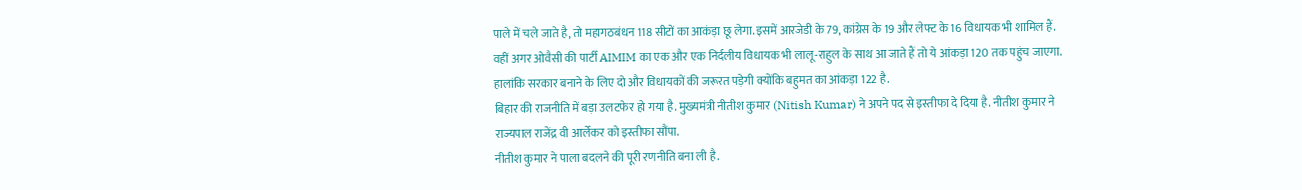पाले में चले जाते है, तो महागठबंधन 118 सीटों का आकंड़ा छू लेगा. इसमें आरजेडी के 79, कांग्रेस के 19 और लेफ्ट के 16 विधायक भी शामिल हैं. वहीं अगर ओवैसी की पार्टी AIMIM का एक और एक निर्दलीय विधायक भी लालू-राहुल के साथ आ जाते हैं तो ये आंकड़ा 120 तक पहुंच जाएगा. हालांकि सरकार बनाने के लिए दो और विधायकों की जरूरत पड़ेगी क्योंकि बहुमत का आंकड़ा 122 है.
बिहार की राजनीति में बड़ा उलटफेर हो गया है. मुख्यमंत्री नीतीश कुमार (Nitish Kumar) ने अपने पद से इस्तीफा दे दिया है. नीतीश कुमार ने राज्यपाल राजेंद्र वी आर्लेकर को इस्तीफा सौंपा.
नीतीश कुमार ने पाला बदलने की पूरी रणनीति बना ली है.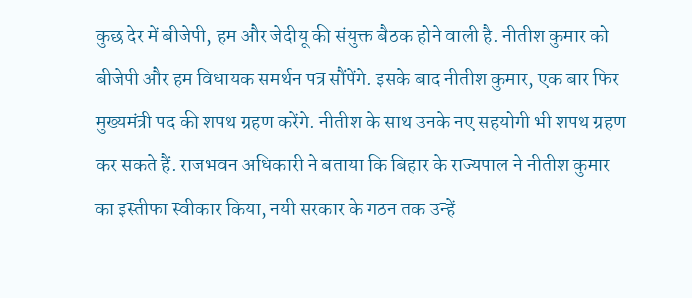कुछ देर में बीजेपी, हम और जेदीयू की संयुक्त बैठक होने वाली है. नीतीश कुमार को बीजेपी और हम विधायक समर्थन पत्र सौंपेंगे. इसके बाद नीतीश कुमार, एक बार फिर मुख्यमंत्री पद की शपथ ग्रहण करेंगे. नीतीश के साथ उनके नए सहयोगी भी शपथ ग्रहण कर सकते हैं. राजभवन अधिकारी ने बताया कि बिहार के राज्यपाल ने नीतीश कुमार का इस्तीफा स्वीकार किया, नयी सरकार के गठन तक उन्हें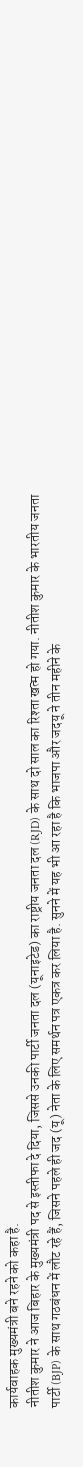कार्यवाहक मुख्यमंत्री बने रहने को कहा है.
नीतीश कुमार ने आज बिहार के मुख्यमंत्री पद से इस्तीफा दे दिया, जिससे उनकी पार्टी जनता दल (यूनाइटेड) का राष्ट्रीय जनता दल (RJD) के साथ दो साल का रिश्ता खत्म हो गया. नीतीश कुमार के भारतीय जनता पार्टी (BJP) के साथ गठबंधन में लौट रहे हैं, जिसने पहले ही जद (यू) नेता के लिए समर्थन पत्र एकत्र कर लिया है. सुनने में यह भी आ रहा है कि भाजपा और जदयू ने तीन महीने के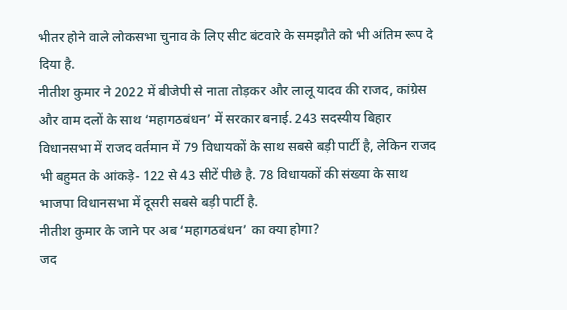भीतर होने वाले लोकसभा चुनाव के लिए सीट बंटवारे के समझौते को भी अंतिम रूप दे दिया है.
नीतीश कुमार ने 2022 में बीजेपी से नाता तोड़कर और लालू यादव की राजद, कांग्रेस और वाम दलों के साथ ‘महागठबंधन’ में सरकार बनाई. 243 सदस्यीय बिहार विधानसभा में राजद वर्तमान में 79 विधायकों के साथ सबसे बड़ी पार्टी है, लेकिन राजद भी बहुमत के आंकड़े- 122 से 43 सीटें पीछे है. 78 विधायकों की संख्या के साथ भाजपा विधानसभा में दूसरी सबसे बड़ी पार्टी है.
नीतीश कुमार के जाने पर अब ‘महागठबंधन’ का क्या होगा?
जद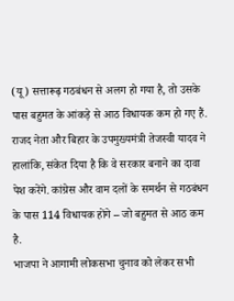(यू) सत्तारूढ़ गठबंधन से अलग हो गया है, तो उसके पास बहुमत के आंकड़े से आठ विधायक कम हो गए हैं. राजद नेता और बिहार के उपमुख्यमंत्री तेजस्वी यादव ने हालांकि, संकेत दिया है कि वे सरकार बनाने का दावा पेश करेंगे. कांग्रेस और वाम दलों के समर्थन से गठबंधन के पास 114 विधायक होंगे – जो बहुमत से आठ कम है.
भाजपा ने आगामी लोकसभा चुनाव को लेकर सभी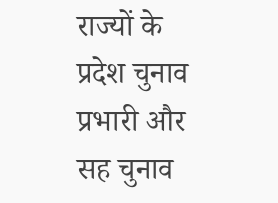राज्यों के प्रदेश चुनाव प्रभारी और सह चुनाव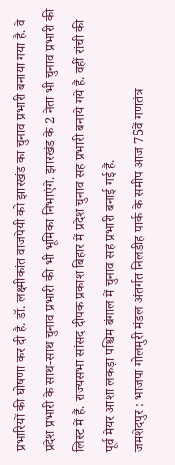प्रभारियों की घोषणा कर दी है. डॉ. लक्ष्मीकांत वाजपेयी को झारखंड का चुनाव प्रभारी बनाया गया है. वे प्रदेश प्रभारी के साथ-साथ चुनाव प्रभारी की भी भूमिका निभाएंगे. झारखंड के 2 नेता भी चुनाव प्रभारी की लिस्ट में हैं. राज्यसभा सांसद दीपक प्रकाश बिहार में प्रदेश चुनाव सह प्रभारी बनाये गये हैं. वहीं रांची की पूर्व मेयर आशा लकड़ा पश्चिम बंगाल में चुनाव सह प्रभारी बनाई गई हैं.
जमशेदपुर : भाजपा गोलमुरी मंडल अंतर्गत निलडीह पार्क के समीप आज 75वें गणतंत्र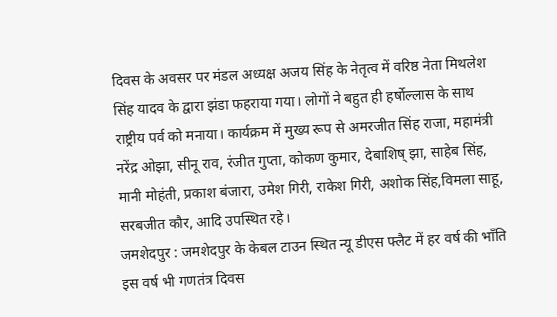दिवस के अवसर पर मंडल अध्यक्ष अजय सिंह के नेतृत्व में वरिष्ठ नेता मिथलेश सिंह यादव के द्वारा झंडा फहराया गया। लोगों ने बहुत ही हर्षोल्लास के साथ राष्ट्रीय पर्व को मनाया। कार्यक्रम में मुख्य रूप से अमरजीत सिंह राजा, महामंत्री नरेंद्र ओझा, सीनू राव, रंजीत गुप्ता, कोकण कुमार, देबाशिष् झा, साहेब सिंह, मानी मोहंती, प्रकाश बंजारा, उमेश गिरी, राकेश गिरी, अशोक सिंह,विमला साहू, सरबजीत कौर, आदि उपस्थित रहे।
जमशेदपुर : जमशेदपुर के केबल टाउन स्थित न्यू डीएस फ्लैट में हर वर्ष की भाँति इस वर्ष भी गणतंत्र दिवस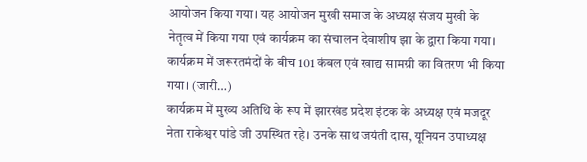आयोजन किया गया। यह आयोजन मुखी समाज के अध्यक्ष संजय मुखी के नेतृत्व में किया गया एवं कार्यक्रम का संचालन देवाशीष झा के द्वारा किया गया। कार्यक्रम में जरूरतमंदों के बीच 101 कंबल एवं खाद्य सामग्री का वितरण भी किया गया। (जारी…)
कार्यक्रम में मुख्य अतिथि के रूप में झारखंड प्रदेश इंटक के अध्यक्ष एवं मजदूर नेता राकेश्वर पांडे जी उपस्थित रहे। उनके साथ जयंती दास, यूनियन उपाध्यक्ष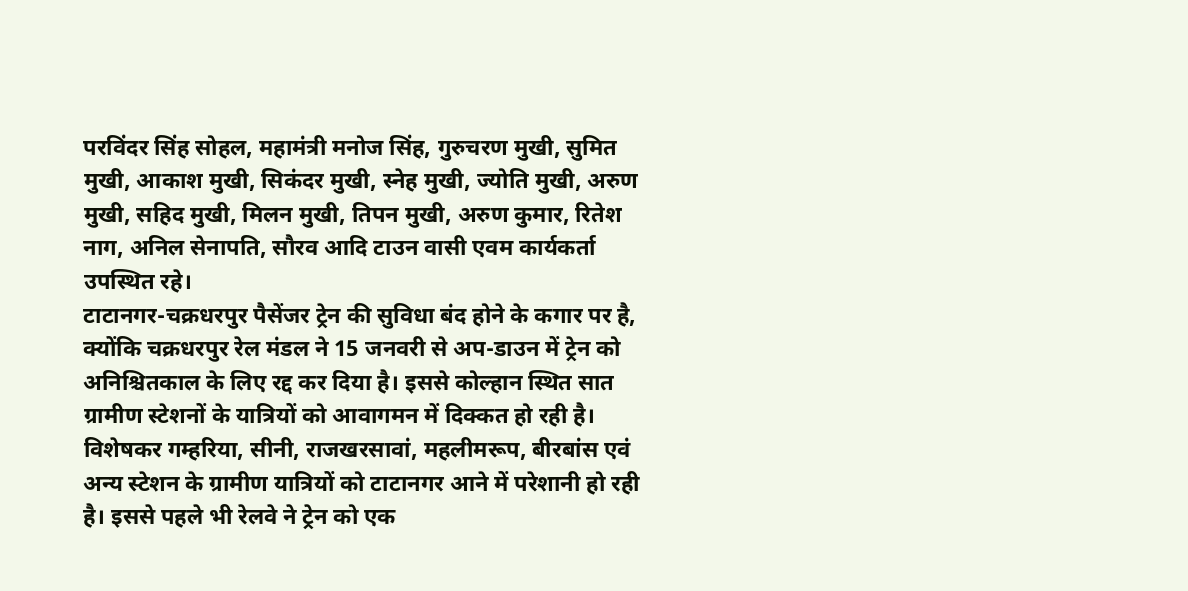परविंदर सिंह सोहल, महामंत्री मनोज सिंह, गुरुचरण मुखी, सुमित मुखी, आकाश मुखी, सिकंदर मुखी, स्नेह मुखी, ज्योति मुखी, अरुण मुखी, सहिद मुखी, मिलन मुखी, तिपन मुखी, अरुण कुमार, रितेश नाग, अनिल सेनापति, सौरव आदि टाउन वासी एवम कार्यकर्ता उपस्थित रहे।
टाटानगर-चक्रधरपुर पैसेंजर ट्रेन की सुविधा बंद होने के कगार पर है, क्योंकि चक्रधरपुर रेल मंडल ने 15 जनवरी से अप-डाउन में ट्रेन को अनिश्चितकाल के लिए रद्द कर दिया है। इससे कोल्हान स्थित सात ग्रामीण स्टेशनों के यात्रियों को आवागमन में दिक्कत हो रही है। विशेषकर गम्हरिया, सीनी, राजखरसावां, महलीमरूप, बीरबांस एवं अन्य स्टेशन के ग्रामीण यात्रियों को टाटानगर आने में परेशानी हो रही है। इससे पहले भी रेलवे ने ट्रेन को एक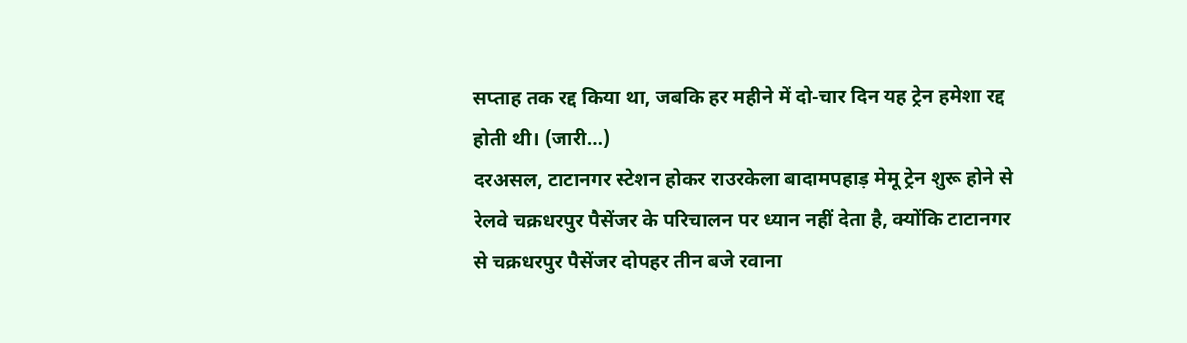सप्ताह तक रद्द किया था, जबकि हर महीने में दो-चार दिन यह ट्रेन हमेशा रद्द होती थी। (जारी…)
दरअसल, टाटानगर स्टेशन होकर राउरकेला बादामपहाड़ मेमू ट्रेन शुरू होने से रेलवे चक्रधरपुर पैसेंजर के परिचालन पर ध्यान नहीं देता है, क्योंकि टाटानगर से चक्रधरपुर पैसेंजर दोपहर तीन बजे रवाना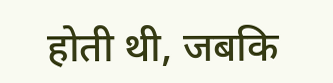होती थी, जबकि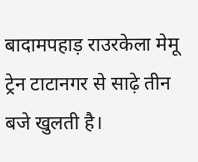बादामपहाड़ राउरकेला मेमू ट्रेन टाटानगर से साढ़े तीन बजे खुलती है।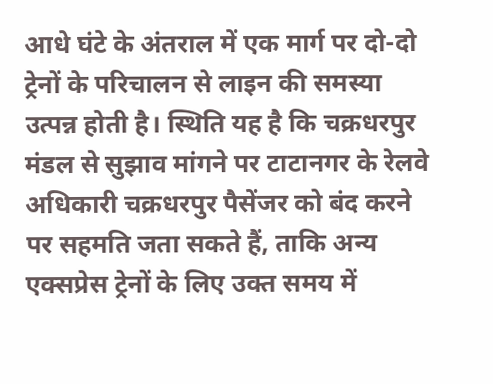आधे घंटे के अंतराल में एक मार्ग पर दो-दो ट्रेनों के परिचालन से लाइन की समस्या उत्पन्न होती है। स्थिति यह है कि चक्रधरपुर मंडल से सुझाव मांगने पर टाटानगर के रेलवे अधिकारी चक्रधरपुर पैसेंजर को बंद करने पर सहमति जता सकते हैं, ताकि अन्य एक्सप्रेस ट्रेनों के लिए उक्त समय में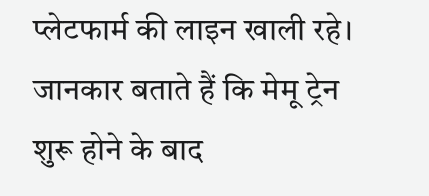प्लेटफार्म की लाइन खाली रहे। जानकार बताते हैं कि मेमू ट्रेन शुरू होने के बाद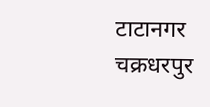टाटानगर चक्रधरपुर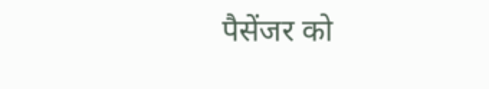पैसेंजर को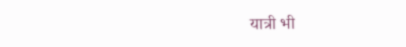यात्री भी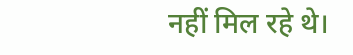नहीं मिल रहे थे।